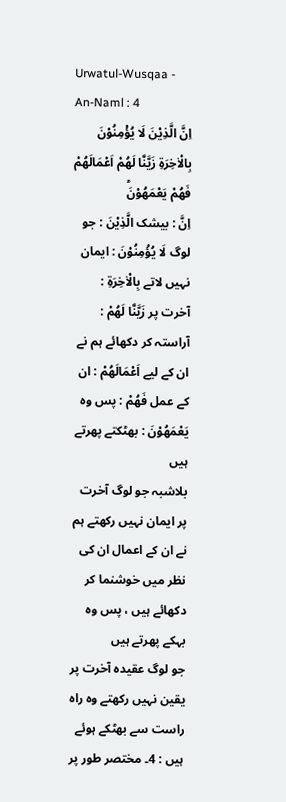Urwatul-Wusqaa - An-Naml : 4
اِنَّ الَّذِیْنَ لَا یُؤْمِنُوْنَ بِالْاٰخِرَةِ زَیَّنَّا لَهُمْ اَعْمَالَهُمْ فَهُمْ یَعْمَهُوْنَؕ
اِنَّ : بیشک الَّذِيْنَ : جو لوگ لَا يُؤْمِنُوْنَ : ایمان نہیں لاتے بِالْاٰخِرَةِ : آخرت پر زَيَّنَّا لَهُمْ : آراستہ کر دکھائے ہم نے ان کے لیے اَعْمَالَهُمْ : ان کے عمل فَهُمْ : پس وہ يَعْمَهُوْنَ : بھٹکتے پھرتے ہیں
بلاشبہ جو لوگ آخرت پر ایمان نہیں رکھتے ہم نے ان کے اعمال ان کی نظر میں خوشنما کر دکھائے ہیں ، پس وہ بہکے پھرتے ہیں
جو لوگ عقیدہ آخرت پر یقین نہیں رکھتے وہ راہ راست سے بھٹکے ہوئے ہیں : 4۔ مختصر طور پر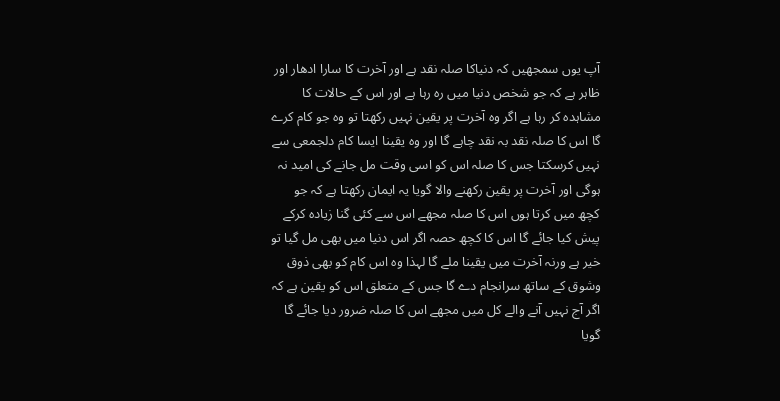آپ یوں سمجھیں کہ دنیاکا صلہ نقد ہے اور آخرت کا سارا ادھار اور ظاہر ہے کہ جو شخص دنیا میں رہ رہا ہے اور اس کے حالات کا مشاہدہ کر رہا ہے اگر وہ آخرت پر یقین نہیں رکھتا تو وہ جو کام کرے گا اس کا صلہ نقد بہ نقد چاہے گا اور وہ یقینا ایسا کام دلجمعی سے نہیں کرسکتا جس کا صلہ اس کو اسی وقت مل جانے کی امید نہ ہوگی اور آخرت پر یقین رکھنے والا گویا یہ ایمان رکھتا ہے کہ جو کچھ میں کرتا ہوں اس کا صلہ مجھے اس سے کئی گنا زیادہ کرکے پیش کیا جائے گا اس کا کچھ حصہ اگر اس دنیا میں بھی مل گیا تو خیر ہے ورنہ آخرت میں یقینا ملے گا لہذا وہ اس کام کو بھی ذوق وشوق کے ساتھ سرانجام دے گا جس کے متعلق اس کو یقین ہے کہ اگر آج نہیں آنے والے کل میں مجھے اس کا صلہ ضرور دیا جائے گا گویا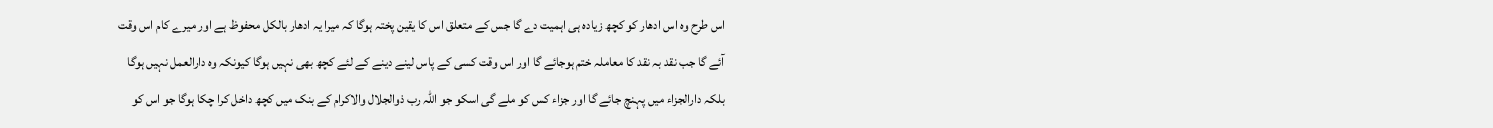اس طرح وہ اس ادھار کو کچھ زیادہ ہی اہمیت دے گا جس کے متعلق اس کا یقین پختہ ہوگا کہ میرا یہ ادھار بالکل محفوظ ہے اور میرے کام اس وقت آئے گا جب نقد بہ نقد کا معاملہ ختم ہوجائے گا اور اس وقت کسی کے پاس لینے دینے کے لئے کچھ بھی نہیں ہوگا کیونکہ وہ دارالعمل نہیں ہوگا بلکہ دارالجزاء میں پہنچ جائے گا اور جزاء کس کو ملے گی اسکو جو اللہ رب ذوالجلال والاکرام کے بنک میں کچھ داخل کرا چکا ہوگا جو اس کو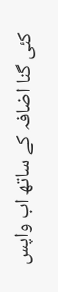کئی گنا اضافہ کے ساتھ اب واپس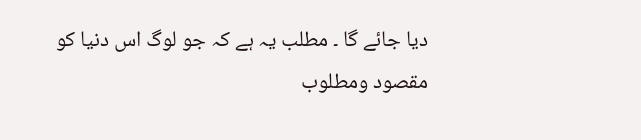دیا جائے گا ۔ مطلب یہ ہے کہ جو لوگ اس دنیا کو مقصود ومطلوب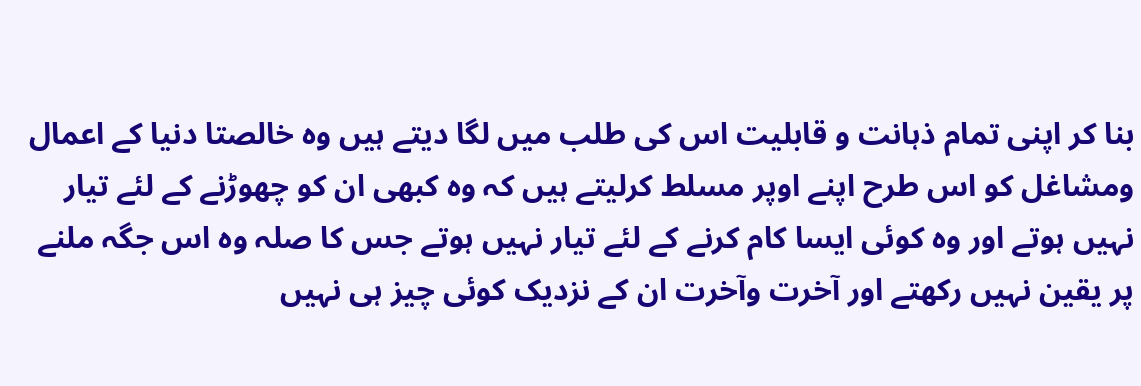بنا کر اپنی تمام ذہانت و قابلیت اس کی طلب میں لگا دیتے ہیں وہ خالصتا دنیا کے اعمال ومشاغل کو اس طرح اپنے اوپر مسلط کرلیتے ہیں کہ وہ کبھی ان کو چھوڑنے کے لئے تیار نہیں ہوتے اور وہ کوئی ایسا کام کرنے کے لئے تیار نہیں ہوتے جس کا صلہ وہ اس جگہ ملنے پر یقین نہیں رکھتے اور آخرت وآخرت ان کے نزدیک کوئی چیز ہی نہیں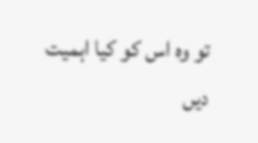تو وہ اس کو کیا اہمیت دیں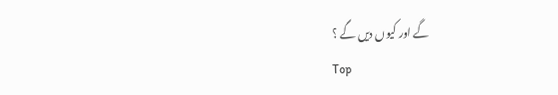گے اور کیوں دیں گے ؟
Top